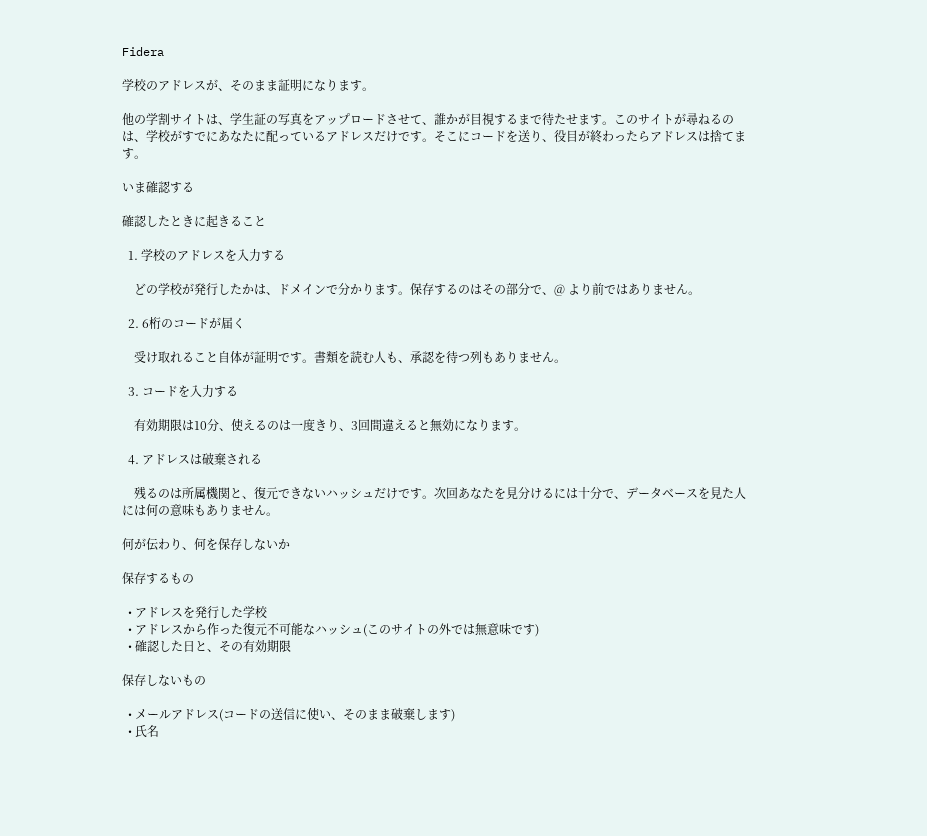Fidera

学校のアドレスが、そのまま証明になります。

他の学割サイトは、学生証の写真をアップロードさせて、誰かが目視するまで待たせます。このサイトが尋ねるのは、学校がすでにあなたに配っているアドレスだけです。そこにコードを送り、役目が終わったらアドレスは捨てます。

いま確認する

確認したときに起きること

  1. 学校のアドレスを入力する

    どの学校が発行したかは、ドメインで分かります。保存するのはその部分で、@ より前ではありません。

  2. 6桁のコードが届く

    受け取れること自体が証明です。書類を読む人も、承認を待つ列もありません。

  3. コードを入力する

    有効期限は10分、使えるのは一度きり、3回間違えると無効になります。

  4. アドレスは破棄される

    残るのは所属機関と、復元できないハッシュだけです。次回あなたを見分けるには十分で、データベースを見た人には何の意味もありません。

何が伝わり、何を保存しないか

保存するもの

  • アドレスを発行した学校
  • アドレスから作った復元不可能なハッシュ(このサイトの外では無意味です)
  • 確認した日と、その有効期限

保存しないもの

  • メールアドレス(コードの送信に使い、そのまま破棄します)
  • 氏名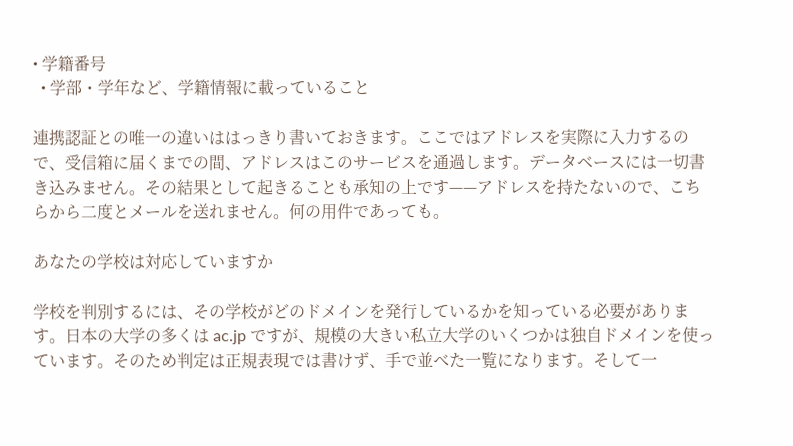• 学籍番号
  • 学部・学年など、学籍情報に載っていること

連携認証との唯一の違いははっきり書いておきます。ここではアドレスを実際に入力するので、受信箱に届くまでの間、アドレスはこのサービスを通過します。データベースには一切書き込みません。その結果として起きることも承知の上です——アドレスを持たないので、こちらから二度とメールを送れません。何の用件であっても。

あなたの学校は対応していますか

学校を判別するには、その学校がどのドメインを発行しているかを知っている必要があります。日本の大学の多くは ac.jp ですが、規模の大きい私立大学のいくつかは独自ドメインを使っています。そのため判定は正規表現では書けず、手で並べた一覧になります。そして一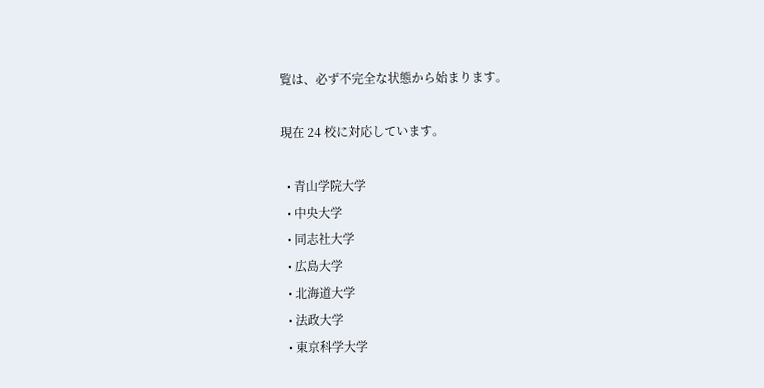覧は、必ず不完全な状態から始まります。

現在 24 校に対応しています。

  • 青山学院大学
  • 中央大学
  • 同志社大学
  • 広島大学
  • 北海道大学
  • 法政大学
  • 東京科学大学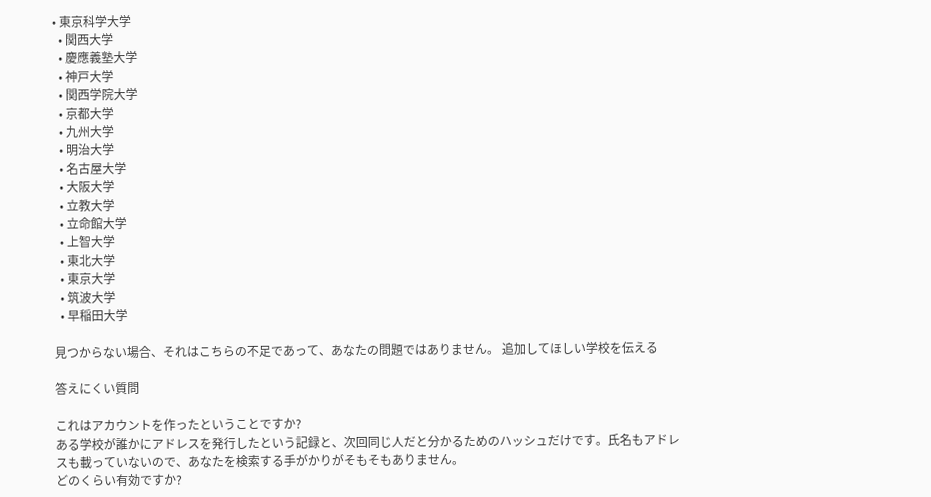• 東京科学大学
  • 関西大学
  • 慶應義塾大学
  • 神戸大学
  • 関西学院大学
  • 京都大学
  • 九州大学
  • 明治大学
  • 名古屋大学
  • 大阪大学
  • 立教大学
  • 立命館大学
  • 上智大学
  • 東北大学
  • 東京大学
  • 筑波大学
  • 早稲田大学

見つからない場合、それはこちらの不足であって、あなたの問題ではありません。 追加してほしい学校を伝える

答えにくい質問

これはアカウントを作ったということですか?
ある学校が誰かにアドレスを発行したという記録と、次回同じ人だと分かるためのハッシュだけです。氏名もアドレスも載っていないので、あなたを検索する手がかりがそもそもありません。
どのくらい有効ですか?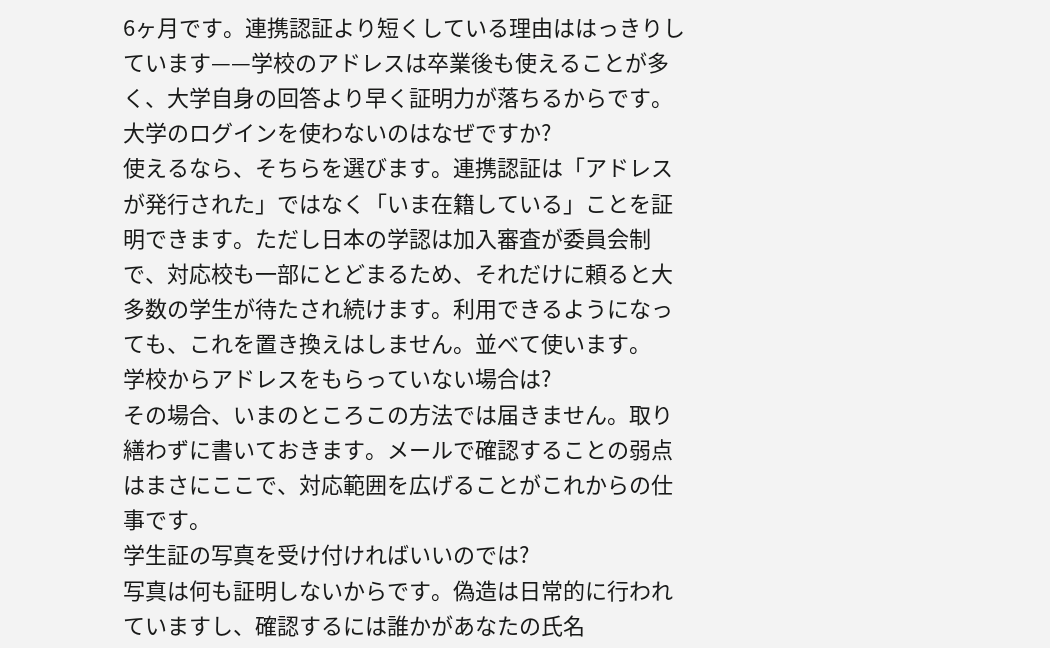6ヶ月です。連携認証より短くしている理由ははっきりしています——学校のアドレスは卒業後も使えることが多く、大学自身の回答より早く証明力が落ちるからです。
大学のログインを使わないのはなぜですか?
使えるなら、そちらを選びます。連携認証は「アドレスが発行された」ではなく「いま在籍している」ことを証明できます。ただし日本の学認は加入審査が委員会制で、対応校も一部にとどまるため、それだけに頼ると大多数の学生が待たされ続けます。利用できるようになっても、これを置き換えはしません。並べて使います。
学校からアドレスをもらっていない場合は?
その場合、いまのところこの方法では届きません。取り繕わずに書いておきます。メールで確認することの弱点はまさにここで、対応範囲を広げることがこれからの仕事です。
学生証の写真を受け付ければいいのでは?
写真は何も証明しないからです。偽造は日常的に行われていますし、確認するには誰かがあなたの氏名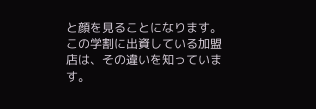と顔を見ることになります。この学割に出資している加盟店は、その違いを知っています。